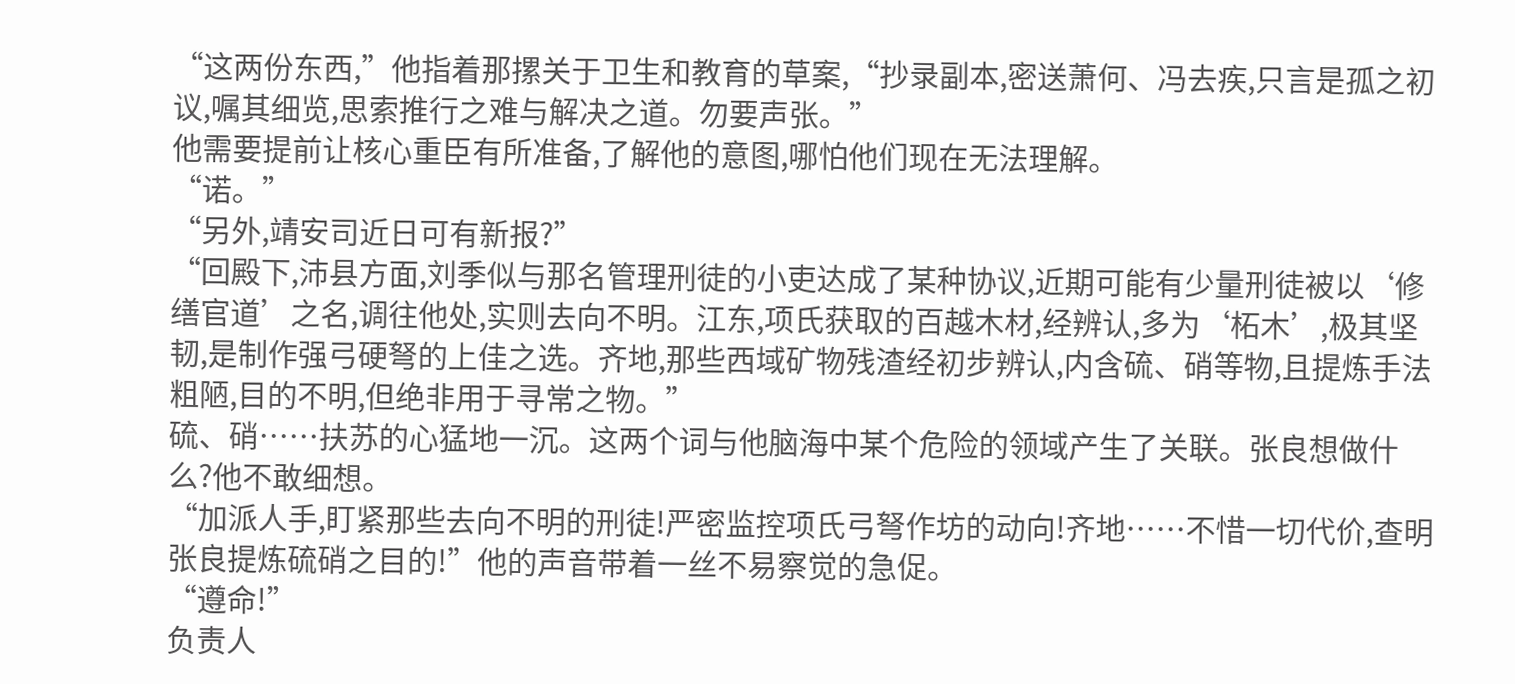“这两份东西,”他指着那摞关于卫生和教育的草案,“抄录副本,密送萧何、冯去疾,只言是孤之初议,嘱其细览,思索推行之难与解决之道。勿要声张。”
他需要提前让核心重臣有所准备,了解他的意图,哪怕他们现在无法理解。
“诺。”
“另外,靖安司近日可有新报?”
“回殿下,沛县方面,刘季似与那名管理刑徒的小吏达成了某种协议,近期可能有少量刑徒被以‘修缮官道’之名,调往他处,实则去向不明。江东,项氏获取的百越木材,经辨认,多为‘柘木’,极其坚韧,是制作强弓硬弩的上佳之选。齐地,那些西域矿物残渣经初步辨认,内含硫、硝等物,且提炼手法粗陋,目的不明,但绝非用于寻常之物。”
硫、硝……扶苏的心猛地一沉。这两个词与他脑海中某个危险的领域产生了关联。张良想做什么?他不敢细想。
“加派人手,盯紧那些去向不明的刑徒!严密监控项氏弓弩作坊的动向!齐地……不惜一切代价,查明张良提炼硫硝之目的!”他的声音带着一丝不易察觉的急促。
“遵命!”
负责人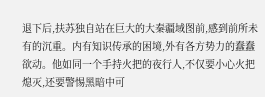退下后,扶苏独自站在巨大的大秦疆域图前,感到前所未有的沉重。内有知识传承的困境,外有各方势力的蠢蠢欲动。他如同一个手持火把的夜行人,不仅要小心火把熄灭,还要警惕黑暗中可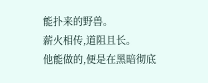能扑来的野兽。
薪火相传,道阻且长。
他能做的,便是在黑暗彻底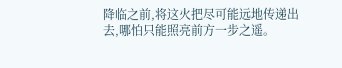降临之前,将这火把尽可能远地传递出去,哪怕只能照亮前方一步之遥。